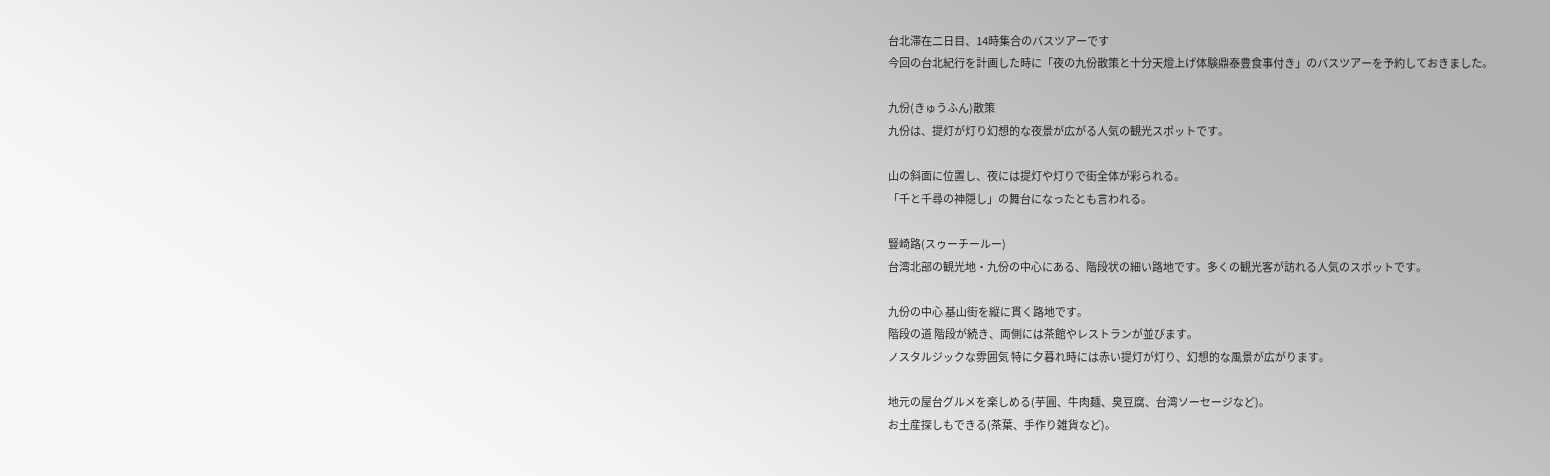台北滞在二日目、14時集合のバスツアーです
今回の台北紀行を計画した時に「夜の九份散策と十分天燈上げ体験鼎泰豊食事付き」のバスツアーを予約しておきました。

九份(きゅうふん)散策
九份は、提灯が灯り幻想的な夜景が広がる人気の観光スポットです。

山の斜面に位置し、夜には提灯や灯りで街全体が彩られる。
「千と千尋の神隠し」の舞台になったとも言われる。

豎崎路(スゥーチールー)
台湾北部の観光地・九份の中心にある、階段状の細い路地です。多くの観光客が訪れる人気のスポットです。

九份の中心 基山街を縦に貫く路地です。
階段の道 階段が続き、両側には茶館やレストランが並びます。
ノスタルジックな雰囲気 特に夕暮れ時には赤い提灯が灯り、幻想的な風景が広がります。

地元の屋台グルメを楽しめる(芋圓、牛肉麺、臭豆腐、台湾ソーセージなど)。
お土産探しもできる(茶葉、手作り雑貨など)。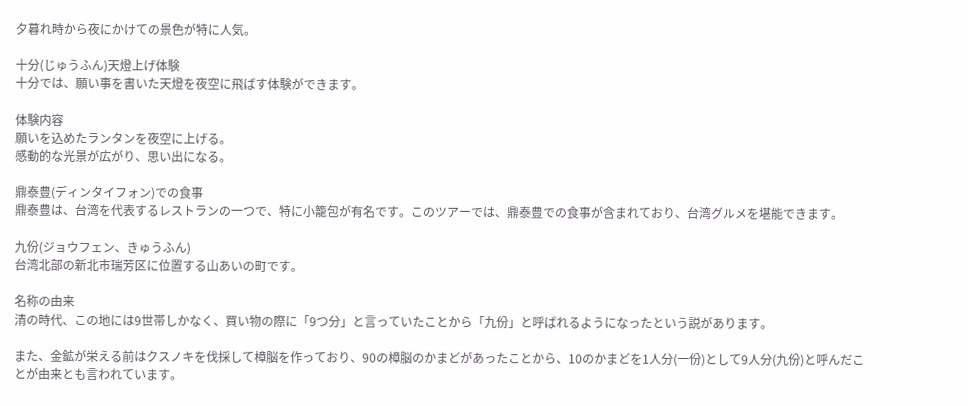夕暮れ時から夜にかけての景色が特に人気。

十分(じゅうふん)天燈上げ体験
十分では、願い事を書いた天燈を夜空に飛ばす体験ができます。

体験内容
願いを込めたランタンを夜空に上げる。
感動的な光景が広がり、思い出になる。

鼎泰豊(ディンタイフォン)での食事
鼎泰豊は、台湾を代表するレストランの一つで、特に小籠包が有名です。このツアーでは、鼎泰豊での食事が含まれており、台湾グルメを堪能できます。

九份(ジョウフェン、きゅうふん)
台湾北部の新北市瑞芳区に位置する山あいの町です。

名称の由来
清の時代、この地には9世帯しかなく、買い物の際に「9つ分」と言っていたことから「九份」と呼ばれるようになったという説があります。

また、金鉱が栄える前はクスノキを伐採して樟脳を作っており、90の樟脳のかまどがあったことから、10のかまどを1人分(一份)として9人分(九份)と呼んだことが由来とも言われています。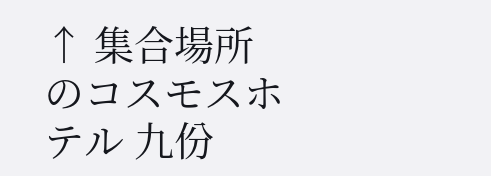↑ 集合場所のコスモスホテル 九份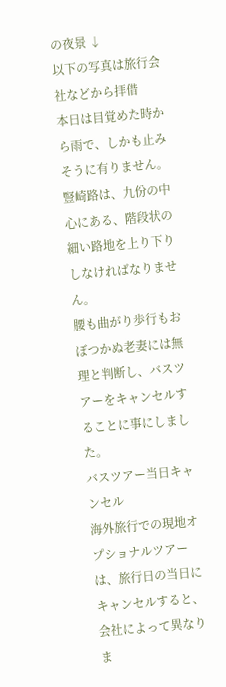の夜景 ↓
以下の写真は旅行会社などから拝借
本日は目覚めた時から雨で、しかも止みそうに有りません。
豎崎路は、九份の中心にある、階段状の細い路地を上り下りしなければなりません。
腰も曲がり歩行もおぼつかぬ老妻には無理と判断し、バスツアーをキャンセルすることに事にしました。
バスツアー当日キャンセル
海外旅行での現地オプショナルツアーは、旅行日の当日にキャンセルすると、会社によって異なりま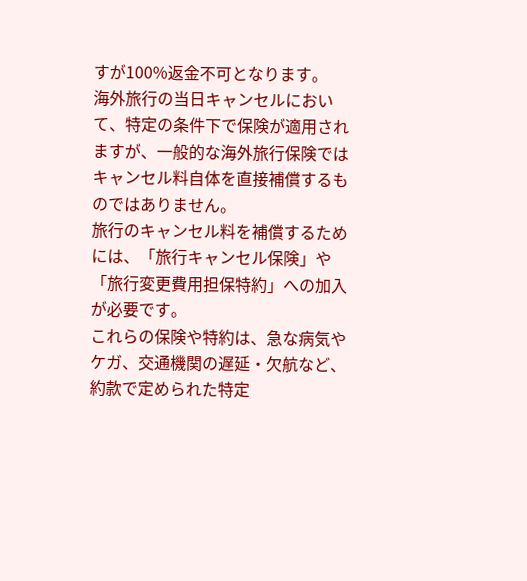すが100%返金不可となります。
海外旅行の当日キャンセルにおいて、特定の条件下で保険が適用されますが、一般的な海外旅行保険ではキャンセル料自体を直接補償するものではありません。
旅行のキャンセル料を補償するためには、「旅行キャンセル保険」や「旅行変更費用担保特約」への加入が必要です。
これらの保険や特約は、急な病気やケガ、交通機関の遅延・欠航など、約款で定められた特定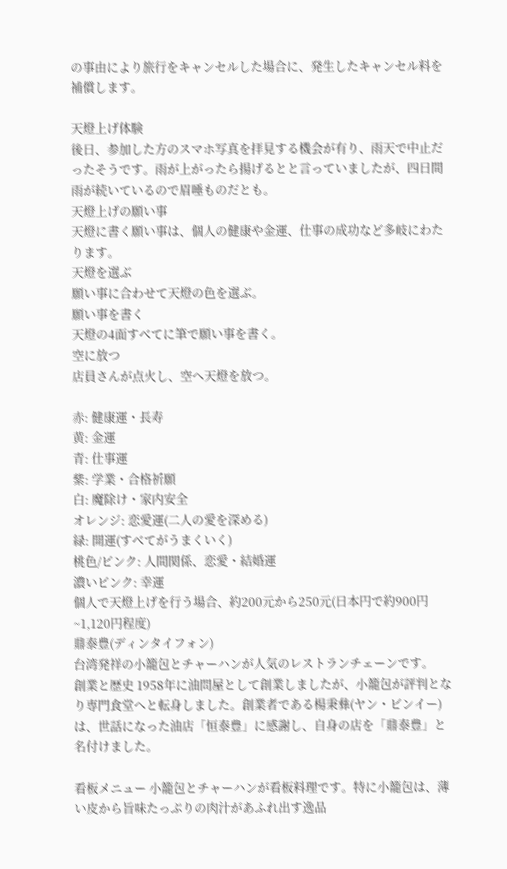の事由により旅行をキャンセルした場合に、発生したキャンセル料を補償します。

天燈上げ体験
後日、参加した方のスマホ写真を拝見する機会が有り、雨天で中止だったそうです。雨が上がったら揚げるとと言っていましたが、四日間雨が続いているので眉唾ものだとも。
天燈上げの願い事
天燈に書く願い事は、個人の健康や金運、仕事の成功など多岐にわたります。
天燈を選ぶ
願い事に合わせて天燈の色を選ぶ。
願い事を書く
天燈の4面すべてに筆で願い事を書く。
空に放つ
店員さんが点火し、空へ天燈を放つ。

赤: 健康運・長寿
黄: 金運
青: 仕事運
紫: 学業・合格祈願
白: 魔除け・家内安全
オレンジ: 恋愛運(二人の愛を深める)
緑: 開運(すべてがうまくいく)
桃色/ピンク: 人間関係、恋愛・結婚運
濃いピンク: 幸運
個人で天燈上げを行う場合、約200元から250元(日本円で約900円~1,120円程度)
鼎泰豊(ディンタイフォン)
台湾発祥の小籠包とチャーハンが人気のレストランチェーンです。
創業と歴史 1958年に油問屋として創業しましたが、小籠包が評判となり専門食堂へと転身しました。創業者である楊秉彝(ヤン・ビンイー)は、世話になった油店「恒泰豊」に感謝し、自身の店を「鼎泰豊」と名付けました。

看板メニュー 小籠包とチャーハンが看板料理です。特に小籠包は、薄い皮から旨味たっぷりの肉汁があふれ出す逸品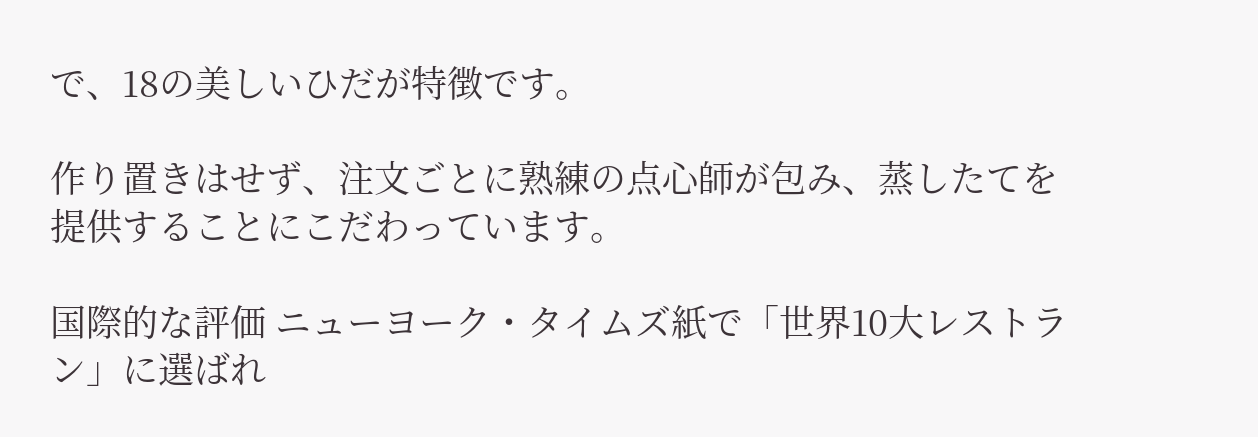で、18の美しいひだが特徴です。

作り置きはせず、注文ごとに熟練の点心師が包み、蒸したてを提供することにこだわっています。

国際的な評価 ニューヨーク・タイムズ紙で「世界10大レストラン」に選ばれ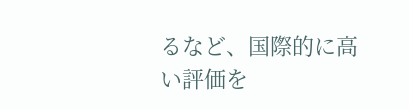るなど、国際的に高い評価を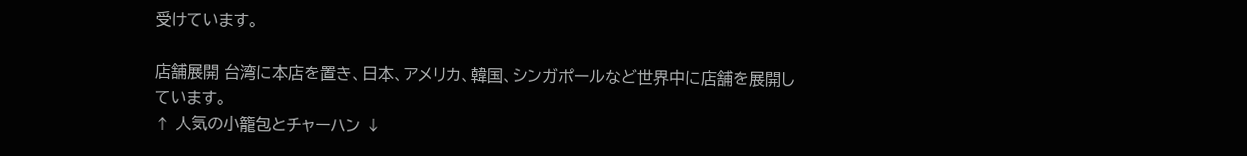受けています。

店舗展開 台湾に本店を置き、日本、アメリカ、韓国、シンガポールなど世界中に店舗を展開しています。
↑ 人気の小籠包とチャーハン ↓